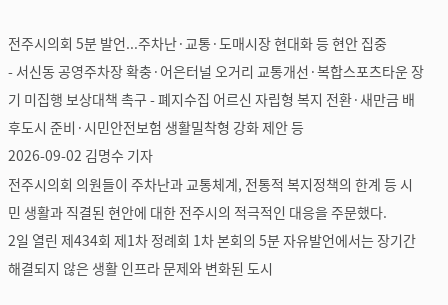전주시의회 5분 발언...주차난·교통·도매시장 현대화 등 현안 집중
- 서신동 공영주차장 확충·어은터널 오거리 교통개선·복합스포츠타운 장기 미집행 보상대책 촉구 - 폐지수집 어르신 자립형 복지 전환·새만금 배후도시 준비·시민안전보험 생활밀착형 강화 제안 등
2026-09-02 김명수 기자
전주시의회 의원들이 주차난과 교통체계, 전통적 복지정책의 한계 등 시민 생활과 직결된 현안에 대한 전주시의 적극적인 대응을 주문했다.
2일 열린 제434회 제1차 정례회 1차 본회의 5분 자유발언에서는 장기간 해결되지 않은 생활 인프라 문제와 변화된 도시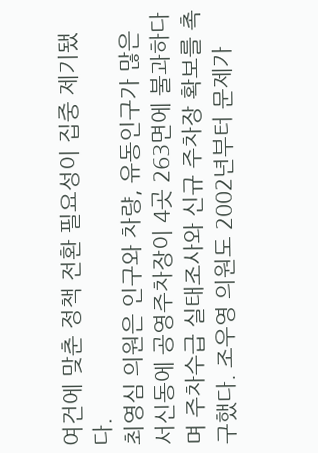여건에 맞춘 정책 전환 필요성이 집중 제기됐다.
최영심 의원은 인구와 차량, 유동인구가 많은 서신동에 공영주차장이 4곳 263면에 불과하다며 주차수급 실태조사와 신규 주차장 확보를 촉구했다. 조우영 의원도 2002년부터 문제가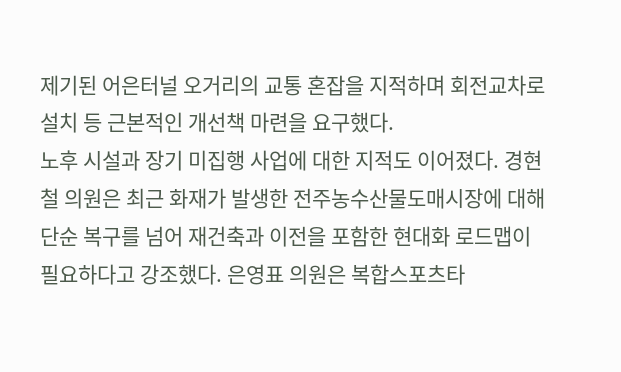제기된 어은터널 오거리의 교통 혼잡을 지적하며 회전교차로 설치 등 근본적인 개선책 마련을 요구했다.
노후 시설과 장기 미집행 사업에 대한 지적도 이어졌다. 경현철 의원은 최근 화재가 발생한 전주농수산물도매시장에 대해 단순 복구를 넘어 재건축과 이전을 포함한 현대화 로드맵이 필요하다고 강조했다. 은영표 의원은 복합스포츠타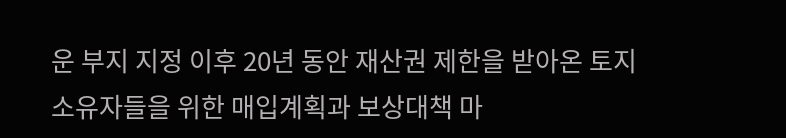운 부지 지정 이후 20년 동안 재산권 제한을 받아온 토지소유자들을 위한 매입계획과 보상대책 마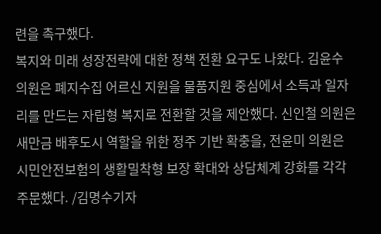련을 촉구했다.
복지와 미래 성장전략에 대한 정책 전환 요구도 나왔다. 김윤수 의원은 폐지수집 어르신 지원을 물품지원 중심에서 소득과 일자리를 만드는 자립형 복지로 전환할 것을 제안했다. 신인철 의원은 새만금 배후도시 역할을 위한 정주 기반 확충을, 전윤미 의원은 시민안전보험의 생활밀착형 보장 확대와 상담체계 강화를 각각 주문했다. /김명수기자